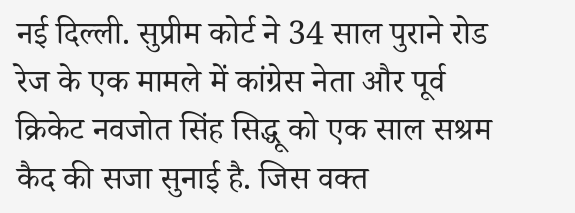नई दिल्ली. सुप्रीम कोर्ट ने 34 साल पुराने रोड रेज के एक मामले में कांग्रेस नेता और पूर्व क्रिकेट नवजोत सिंह सिद्धू को एक साल सश्रम कैद की सजा सुनाई है. जिस वक्त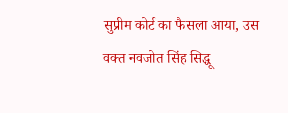सुप्रीम कोर्ट का फैसला आया, उस वक्त नवजोत सिंह सिद्धू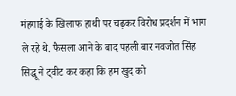मंहगाई के खिलाफ हाथी पर चढ़कर विरोध प्रदर्शन में भाग ले रहे थे. फैसला आने के बाद पहली बार नवजोत सिंह सिद्धू ने ट्वीट कर कहा कि हम खुद को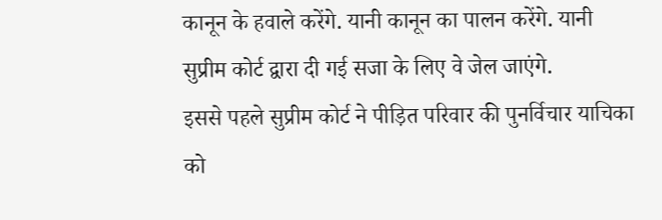कानून के हवाले करेंगे. यानी कानून का पालन करेंगे. यानी सुप्रीम कोर्ट द्वारा दी गई सजा के लिए वे जेल जाएंगे.
इससे पहले सुप्रीम कोर्ट ने पीड़ित परिवार की पुनर्विचार याचिका को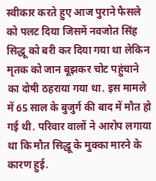स्वीकार करते हुए आज पुराने फैसले को पलट दिया जिसमें नवजोत सिंह सिद्धू को बरी कर दिया गया था लेकिन मृतक को जान बूझकर चोट पहुंचाने का दोषी ठहराया गया था. इस मामले में 65 साल के बुजुर्ग की बाद में मौत हो गई थी. परिवार वालों ने आरोप लगाया था कि मौत सिद्धू के मुक्का मारने के कारण हुई.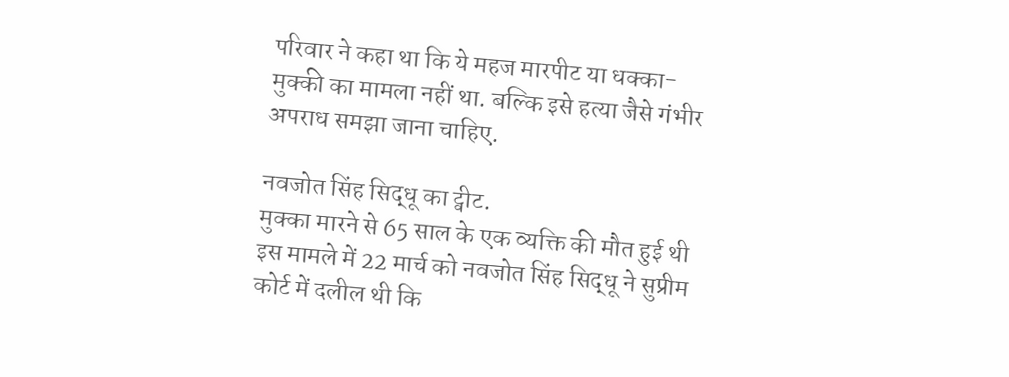परिवार ने कहा था कि ये महज मारपीट या धक्का-मुक्की का मामला नहीं था. बल्कि इसे हत्या जैसे गंभीर अपराध समझा जाना चाहिए.

नवजोत सिंह सिद्धू का ट्वीट.
मुक्का मारने से 65 साल के एक व्यक्ति की मौत हुई थी
इस मामले में 22 मार्च को नवजोत सिंह सिद्धू ने सुप्रीम कोर्ट में दलील थी कि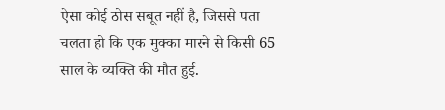ऐसा कोई ठोस सबूत नहीं है, जिससे पता चलता हो कि एक मुक्का मारने से किसी 65 साल के व्यक्ति की मौत हुई.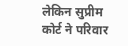लेकिन सुप्रीम कोर्ट ने परिवार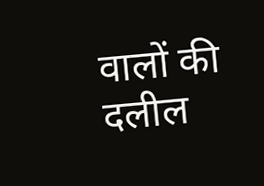वालों की दलील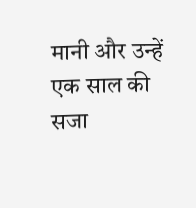मानी और उन्हें एक साल की सजा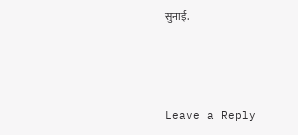सुनाई.



Leave a Reply